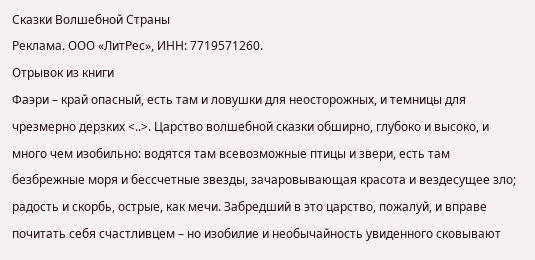Сказки Волшебной Страны
Реклама. ООО «ЛитРес», ИНН: 7719571260.
Отрывок из книги
Фаэри – край опасный, есть там и ловушки для неосторожных, и темницы для чрезмерно дерзких <..>. Царство волшебной сказки обширно, глубоко и высоко, и много чем изобильно: водятся там всевозможные птицы и звери, есть там безбрежные моря и бессчетные звезды, зачаровывающая красота и вездесущее зло; радость и скорбь, острые, как мечи. Забредший в это царство, пожалуй, и вправе почитать себя счастливцем – но изобилие и необычайность увиденного сковывают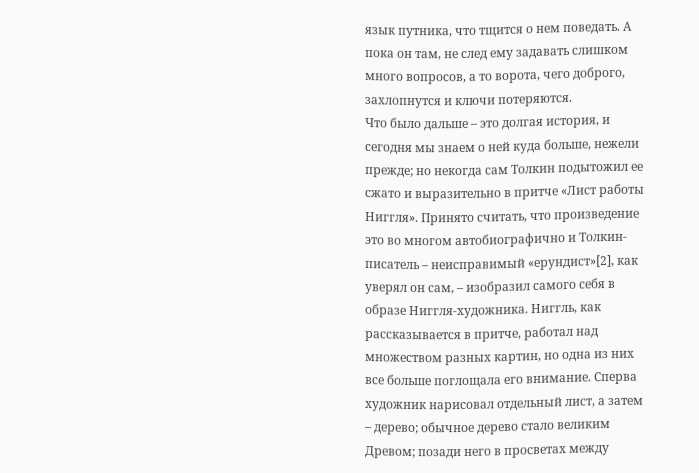язык путника, что тщится о нем поведать. А пока он там, не след ему задавать слишком много вопросов, а то ворота, чего доброго, захлопнутся и ключи потеряются.
Что было дальше – это долгая история, и сегодня мы знаем о ней куда больше, нежели прежде; но некогда сам Толкин подытожил ее сжато и выразительно в притче «Лист работы Ниггля». Принято считать, что произведение это во многом автобиографично и Толкин-писатель – неисправимый «ерундист»[2], как уверял он сам, – изобразил самого себя в образе Ниггля-художника. Ниггль, как рассказывается в притче, работал над множеством разных картин, но одна из них все больше поглощала его внимание. Сперва художник нарисовал отдельный лист, а затем – дерево; обычное дерево стало великим Древом; позади него в просветах между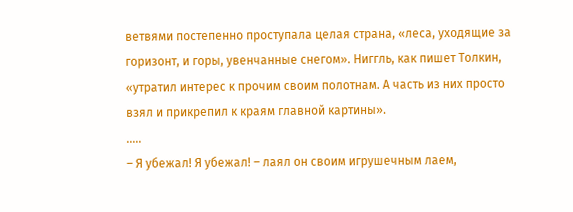ветвями постепенно проступала целая страна, «леса, уходящие за горизонт, и горы, увенчанные снегом». Ниггль, как пишет Толкин, «утратил интерес к прочим своим полотнам. А часть из них просто взял и прикрепил к краям главной картины».
.....
– Я убежал! Я убежал! – лаял он своим игрушечным лаем,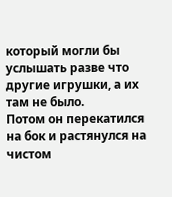который могли бы услышать разве что другие игрушки, а их там не было.
Потом он перекатился на бок и растянулся на чистом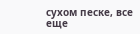сухом песке, все еще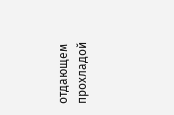отдающем прохладой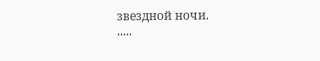звездной ночи.
.....